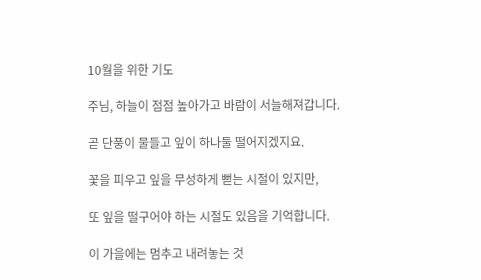10월을 위한 기도

주님, 하늘이 점점 높아가고 바람이 서늘해져갑니다.

곧 단풍이 물들고 잎이 하나둘 떨어지겠지요.

꽃을 피우고 잎을 무성하게 뻗는 시절이 있지만,

또 잎을 떨구어야 하는 시절도 있음을 기억합니다.

이 가을에는 멈추고 내려놓는 것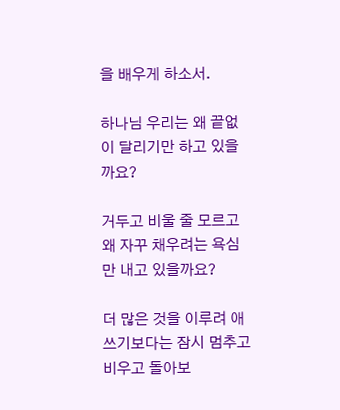을 배우게 하소서.

하나님 우리는 왜 끝없이 달리기만 하고 있을까요?

거두고 비울 줄 모르고 왜 자꾸 채우려는 욕심만 내고 있을까요?

더 많은 것을 이루려 애쓰기보다는 잠시 멈추고 비우고 돌아보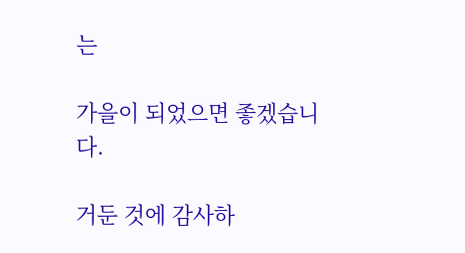는

가을이 되었으면 좋겠습니다.

거둔 것에 감사하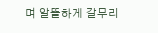며 알뜰하게 갈무리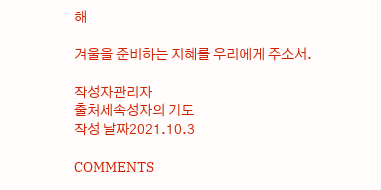해

겨울을 준비하는 지혜를 우리에게 주소서.

작성자관리자
출처세속성자의 기도
작성 날짜2021.10.3

COMMENTS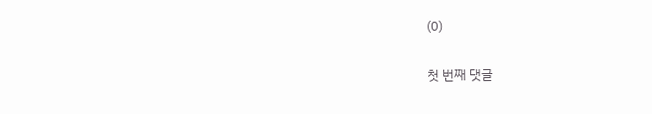(0)

첫 번째 댓글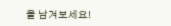을 남겨보세요!